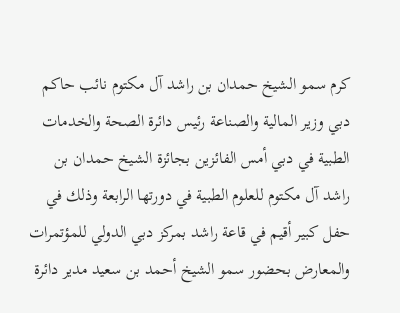كرم سمو الشيخ حمدان بن راشد آل مكتوم نائب حاكم دبي وزير المالية والصناعة رئيس دائرة الصحة والخدمات الطبية في دبي أمس الفائزين بجائزة الشيخ حمدان بن راشد آل مكتوم للعلوم الطبية في دورتها الرابعة وذلك في حفل كبير أقيم في قاعة راشد بمركز دبي الدولي للمؤتمرات والمعارض بحضور سمو الشيخ أحمد بن سعيد مدير دائرة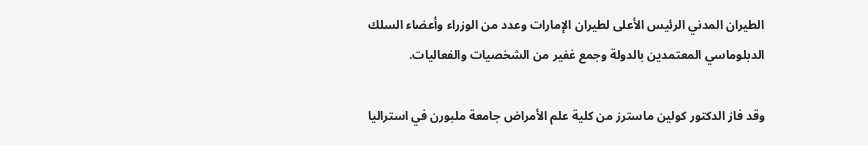الطيران المدني الرئيس الأعلى لطيران الإمارات وعدد من الوزراء وأعضاء السلك الدبلوماسي المعتمدين بالدولة وجمع غفير من الشخصيات والفعاليات.

وقد فاز الدكتور كولين ماسترز من كلية علم الأمراض جامعة ملبورن في استراليا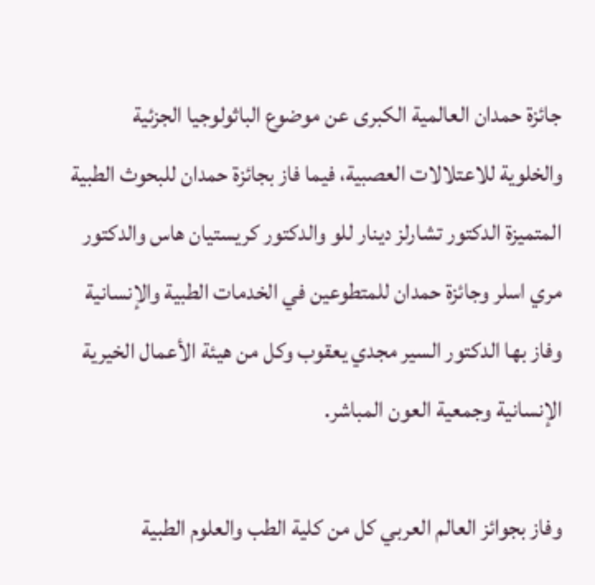جائزة حمدان العالمية الكبرى عن موضوع الباثولوجيا الجزئية والخلوية للاعتلالات العصبية، فيما فاز بجائزة حمدان للبحوث الطبية المتميزة الدكتور تشارلز دينار للو والدكتور كريستيان هاس والدكتور مري اسلر وجائزة حمدان للمتطوعين في الخدمات الطبية والإنسانية وفاز بها الدكتور السير مجدي يعقوب وكل من هيئة الأعمال الخيرية الإنسانية وجمعية العون المباشر.

وفاز بجوائز العالم العربي كل من كلية الطب والعلوم الطبية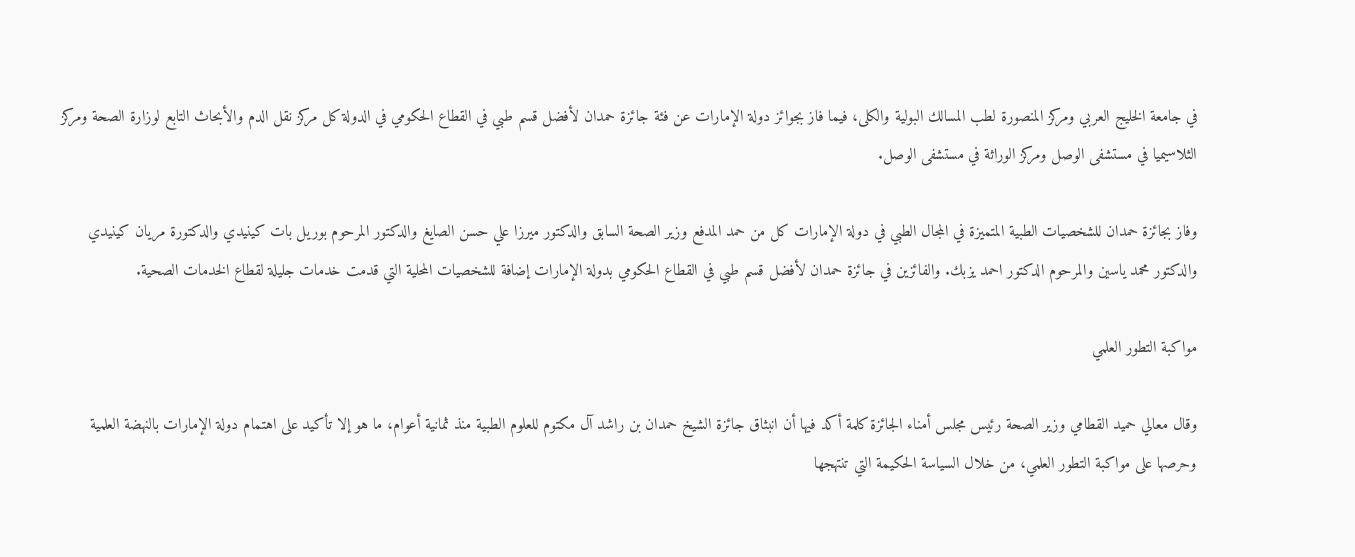في جامعة الخليج العربي ومركز المنصورة لطب المسالك البولية والكلى، فيما فاز بجوائز دولة الإمارات عن فئة جائزة حمدان لأفضل قسم طبي في القطاع الحكومي في الدولة كل مركز نقل الدم والأبحاث التابع لوزارة الصحة ومركز الثلاسيميا في مستشفى الوصل ومركز الوراثة في مستشفى الوصل.

وفاز بجائزة حمدان للشخصيات الطبية المتميزة في المجال الطبي في دولة الإمارات كل من حمد المدفع وزير الصحة السابق والدكتور ميرزا علي حسن الصايغ والدكتور المرحوم بوريل بات كينيدي والدكتورة مريان كينيدي والدكتور محمد ياسين والمرحوم الدكتور احمد يزبك. والفائزين في جائزة حمدان لأفضل قسم طبي في القطاع الحكومي بدولة الإمارات إضافة للشخصيات المحلية التي قدمت خدمات جليلة لقطاع الخدمات الصحية.

مواكبة التطور العلمي

وقال معالي حميد القطامي وزير الصحة رئيس مجلس أمناء الجائزة كلمة أكد فيها أن انبثاق جائزة الشيخ حمدان بن راشد آل مكتوم للعلوم الطبية منذ ثمانية أعوام، ما هو إلا تأكيد على اهتمام دولة الإمارات بالنهضة العلمية وحرصها على مواكبة التطور العلمي، من خلال السياسة الحكيمة التي تنتهجها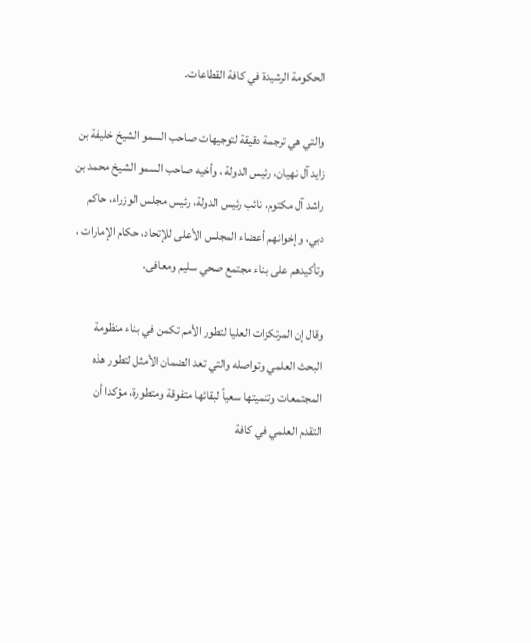الحكومة الرشيدة في كافة القطاعات.

والتي هي ترجمة دقيقة لتوجيهات صاحب السمو الشيخ خليفة بن زايد آل نهيان، رئيس الدولة ، وأخيه صاحب السمو الشيخ محمد بن راشد آل مكتوم، نائب رئيس الدولة، رئيس مجلس الوزراء، حاكم دبي، وإخوانهم أعضاء المجلس الأعلى للإتحاد، حكام الإمارات ، وتأكيدهم على بناء مجتمع صحي سليم ومعافى.

وقال إن المرتكزات العليا لتطور الأمم تكمن في بناء منظومة البحث العلمي وتواصله والتي تعد الضمان الأمثل لتطور هذه المجتمعات وتنميتها سعياً لبقائها متفوقة ومتطورة، مؤكدا أن التقدم العلمي في كافة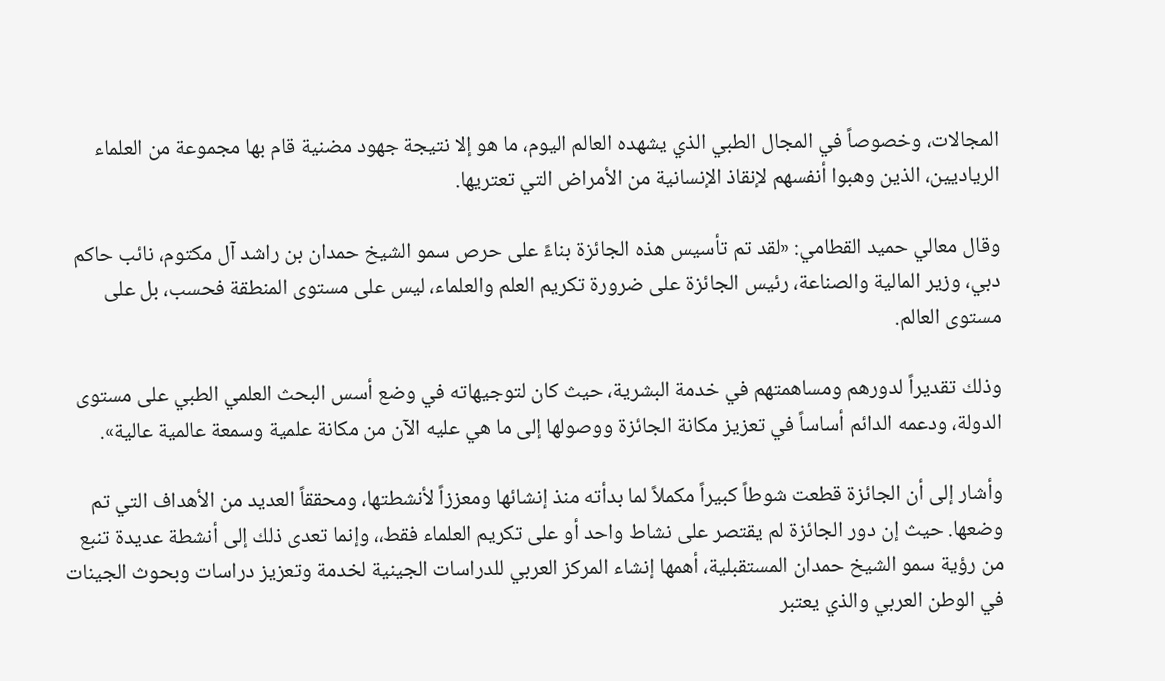المجالات، وخصوصاً في المجال الطبي الذي يشهده العالم اليوم، ما هو إلا نتيجة جهود مضنية قام بها مجموعة من العلماء الرياديين، الذين وهبوا أنفسهم لإنقاذ الإنسانية من الأمراض التي تعتريها.

وقال معالي حميد القطامي: «لقد تم تأسيس هذه الجائزة بناءً على حرص سمو الشيخ حمدان بن راشد آل مكتوم، نائب حاكم دبي، وزير المالية والصناعة، رئيس الجائزة على ضرورة تكريم العلم والعلماء، ليس على مستوى المنطقة فحسب، بل على مستوى العالم.

وذلك تقديراً لدورهم ومساهمتهم في خدمة البشرية، حيث كان لتوجيهاته في وضع أسس البحث العلمي الطبي على مستوى الدولة، ودعمه الدائم أساساً في تعزيز مكانة الجائزة ووصولها إلى ما هي عليه الآن من مكانة علمية وسمعة عالمية عالية».

وأشار إلى أن الجائزة قطعت شوطاً كبيراً مكملاً لما بدأته منذ إنشائها ومعززاً لأنشطتها، ومحققاً العديد من الأهداف التي تم وضعها. حيث إن دور الجائزة لم يقتصر على نشاط واحد أو على تكريم العلماء فقط،، وإنما تعدى ذلك إلى أنشطة عديدة تنبع من رؤية سمو الشيخ حمدان المستقبلية، أهمها إنشاء المركز العربي للدراسات الجينية لخدمة وتعزيز دراسات وبحوث الجينات في الوطن العربي والذي يعتبر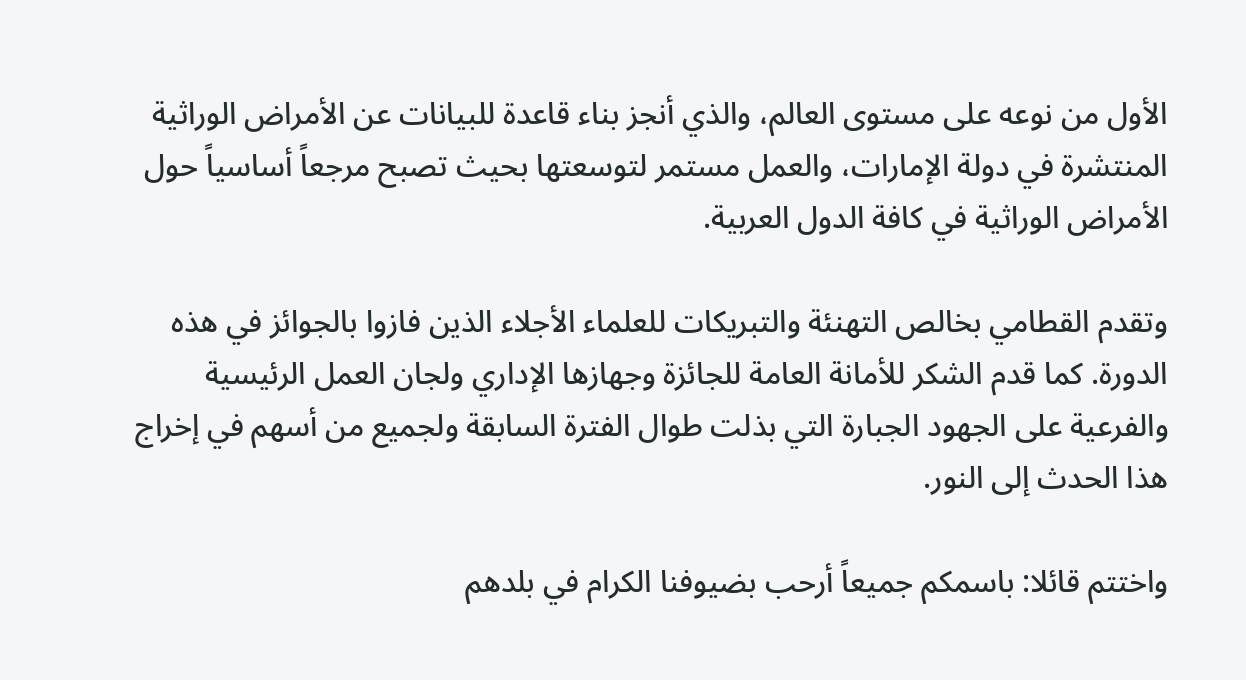الأول من نوعه على مستوى العالم، والذي أنجز بناء قاعدة للبيانات عن الأمراض الوراثية المنتشرة في دولة الإمارات، والعمل مستمر لتوسعتها بحيث تصبح مرجعاً أساسياً حول الأمراض الوراثية في كافة الدول العربية.

وتقدم القطامي بخالص التهنئة والتبريكات للعلماء الأجلاء الذين فازوا بالجوائز في هذه الدورة. كما قدم الشكر للأمانة العامة للجائزة وجهازها الإداري ولجان العمل الرئيسية والفرعية على الجهود الجبارة التي بذلت طوال الفترة السابقة ولجميع من أسهم في إخراج هذا الحدث إلى النور.

واختتم قائلا: باسمكم جميعاً أرحب بضيوفنا الكرام في بلدهم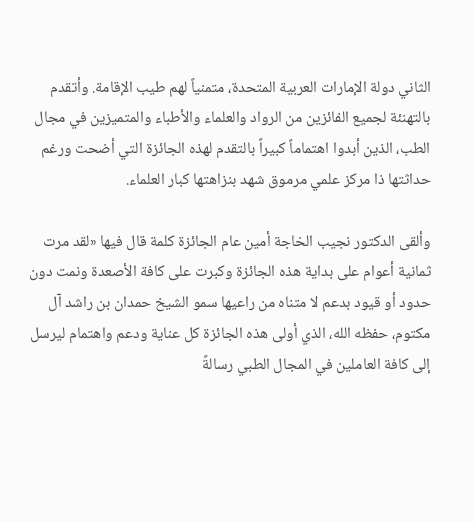الثاني دولة الإمارات العربية المتحدة، متمنياً لهم طيب الإقامة. وأتقدم بالتهنئة لجميع الفائزين من الرواد والعلماء والأطباء والمتميزين في مجال الطب، الذين أبدوا اهتماماً كبيراً بالتقدم لهذه الجائزة التي أضحت ورغم حداثتها ذا مركز علمي مرموق شهد بنزاهتها كبار العلماء.

وألقى الدكتور نجيب الخاجة أمين عام الجائزة كلمة قال فيها «لقد مرت ثمانية أعوام على بداية هذه الجائزة وكبرت على كافة الأصعدة ونمت دون حدود أو قيود بدعم لا متناه من راعيها سمو الشيخ حمدان بن راشد آل مكتوم، حفظه الله، الذي أولى هذه الجائزة كل عناية ودعم واهتمام ليرسل إلى كافة العاملين في المجال الطبي رسالةً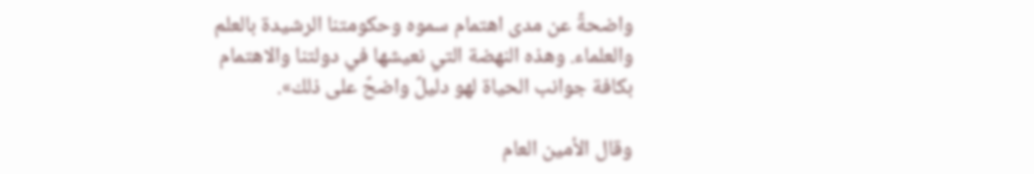واضحةً عن مدى اهتمام سموه وحكومتنا الرشيدة بالعلم والعلماء. وهذه النهضة التي نعيشها في دولتنا والاهتمام بكافة جوانب الحياة لهو دليلٌ واضحٌ على ذلك».

وقال الأمين العام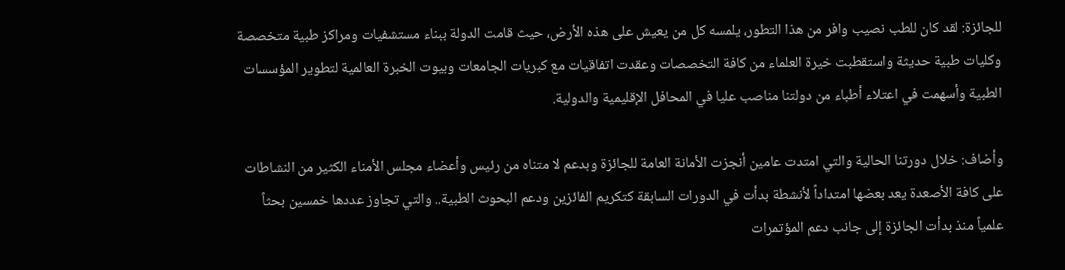للجائزة: لقد كان للطب نصيب وافر من هذا التطور، يلمسه كل من يعيش على هذه الأرض، حيث قامت الدولة ببناء مستشفيات ومراكز طبية متخصصة وكليات طبية حديثة واستقطبت خيرة العلماء من كافة التخصصات وعقدت اتفاقيات مع كبريات الجامعات وبيوت الخبرة العالمية لتطوير المؤسسات الطبية وأسهمت في اعتلاء أطباء من دولتنا مناصب عليا في المحافل الإقليمية والدولية.

وأضاف: خلال دورتنا الحالية والتي امتدت عامين أنجزت الأمانة العامة للجائزة وبدعم لا متناه من رئيس وأعضاء مجلس الأمناء الكثير من النشاطات على كافة الأصعدة يعد بعضها امتداداً لأنشطة بدأت في الدورات السابقة كتكريم الفائزين ودعم البحوث الطبية.. والتي تجاوز عددها خمسين بحثاً علمياً منذ بدأت الجائزة إلى جانب دعم المؤتمرات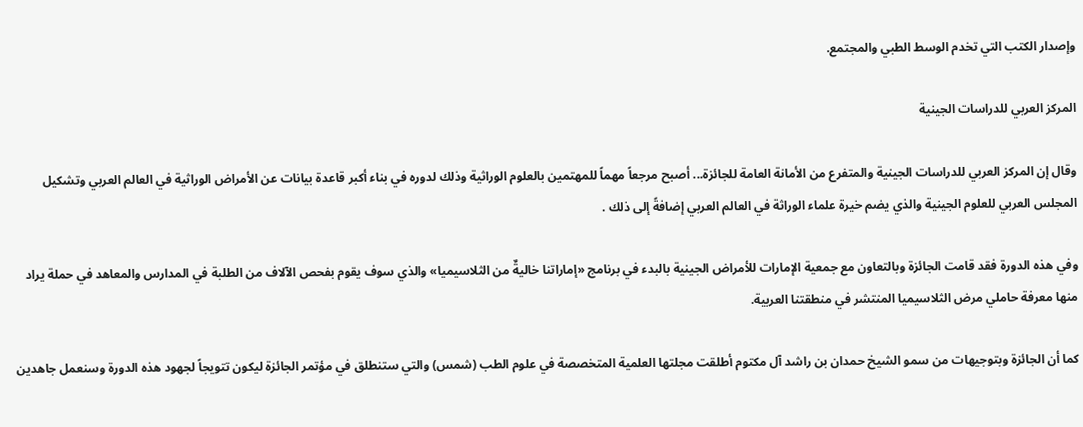وإصدار الكتب التي تخدم الوسط الطبي والمجتمع.

المركز العربي للدراسات الجينية

وقال إن المركز العربي للدراسات الجينية والمتفرع من الأمانة العامة للجائزة... أصبح مرجعاً مهماً للمهتمين بالعلوم الوراثية وذلك لدوره في بناء أكبر قاعدة بيانات عن الأمراض الوراثية في العالم العربي وتشكيل المجلس العربي للعلوم الجينية والذي يضم خيرة علماء الوراثة في العالم العربي إضافةً إلى ذلك .

وفي هذه الدورة فقد قامت الجائزة وبالتعاون مع جمعية الإمارات للأمراض الجينية بالبدء في برنامج «إماراتنا خاليةٌ من الثلاسيميا» والذي سوف يقوم بفحص الآلاف من الطلبة في المدارس والمعاهد في حملة يراد منها معرفة حاملي مرض الثلاسيميا المنتشر في منطقتنا العربية.

كما أن الجائزة وبتوجيهات من سمو الشيخ حمدان بن راشد آل مكتوم أطلقت مجلتها العلمية المتخصصة في علوم الطب (شمس) والتي ستنطلق في مؤتمر الجائزة ليكون تتويجاً لجهود هذه الدورة وسنعمل جاهدين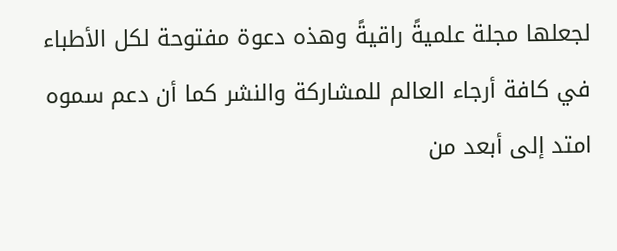لجعلها مجلة علميةً راقيةً وهذه دعوة مفتوحة لكل الأطباء في كافة أرجاء العالم للمشاركة والنشر كما أن دعم سموه امتد إلى أبعد من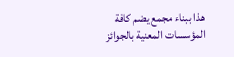هذا ببناء مجمع يضم كافة المؤسسات المعنية بالجوائز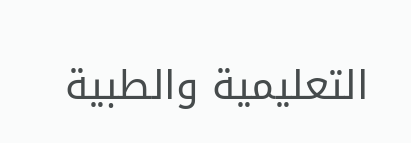التعليمية والطبية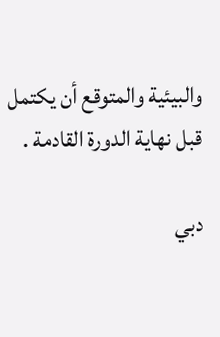والبيئية والمتوقع أن يكتمل قبل نهاية الدورة القادمة .

دبي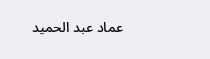عماد عبد الحميد